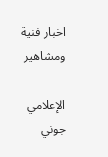اخبار فنية ومشاهير

الإعلامي جوني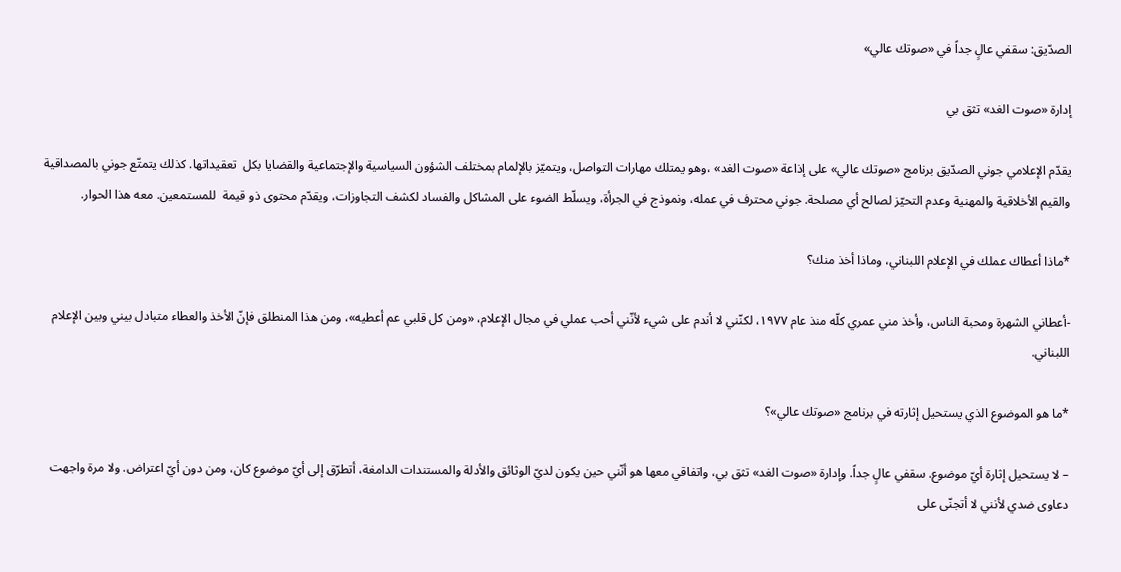الصدّيق: سقفي عالٍ جداً في «صوتك عالي»

إدارة «صوت الغد» تثق بي

يقدّم الإعلامي جوني الصدّيق برنامج «صوتك عالي» على إذاعة «صوت الغد» ،وهو يمتلك مهارات التواصل، ويتميّز بالإلمام بمختلف الشؤون السياسية والإجتماعية والقضايا بكل  تعقيداتها. كذلك يتمتّع جوني بالمصداقية والقيم الأخلاقية والمهنية وعدم التحيّز لصالح أي مصلحة. جوني محترف في عمله، ونموذج في الجرأة، ويسلّط الضوء على المشاكل والفساد لكشف التجاوزات، ويقدّم محتوى ذو قيمة  للمستمعين. معه هذا الحوار.

*ماذا أعطاك عملك في الإعلام اللبناني، وماذا أخذ منك؟

-أعطاني الشهرة ومحبة الناس، وأخذ مني عمري كلّه منذ عام ١٩٧٧، لكنّني لا أندم على شيء لأنّني أحب عملي في مجال الإعلام، «ومن كل قلبي عم أعطيه»، ومن هذا المنطلق فإنّ الأخذ والعطاء متبادل بيني وبين الإعلام اللبناني.

*ما هو الموضوع الذي يستحيل إثارته في برنامج «صوتك عالي»؟

– لا يستحيل إثارة أيّ موضوع. سقفي عالٍ جداً. وإدارة «صوت الغد» تثق بي، واتفاقي معها هو أنّني حين يكون لديّ الوثائق والأدلة والمستندات الدامغة، أتطرّق إلى أيّ موضوع كان، ومن دون أيّ اعتراض. ولا مرة واجهت دعاوى ضدي لأنني لا أتجنّى على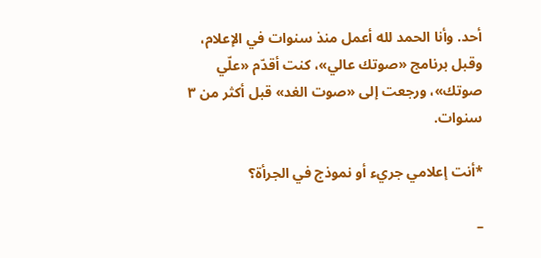أحد. وأنا الحمد لله أعمل منذ سنوات في الإعلام، وقبل برنامج «صوتك عالي»، كنت أقدّم «علّي صوتك»، ورجعت إلى «صوت الغد» قبل أكثر من ٣ سنوات.

*أنت إعلامي جريء أو نموذج في الجرأة؟

–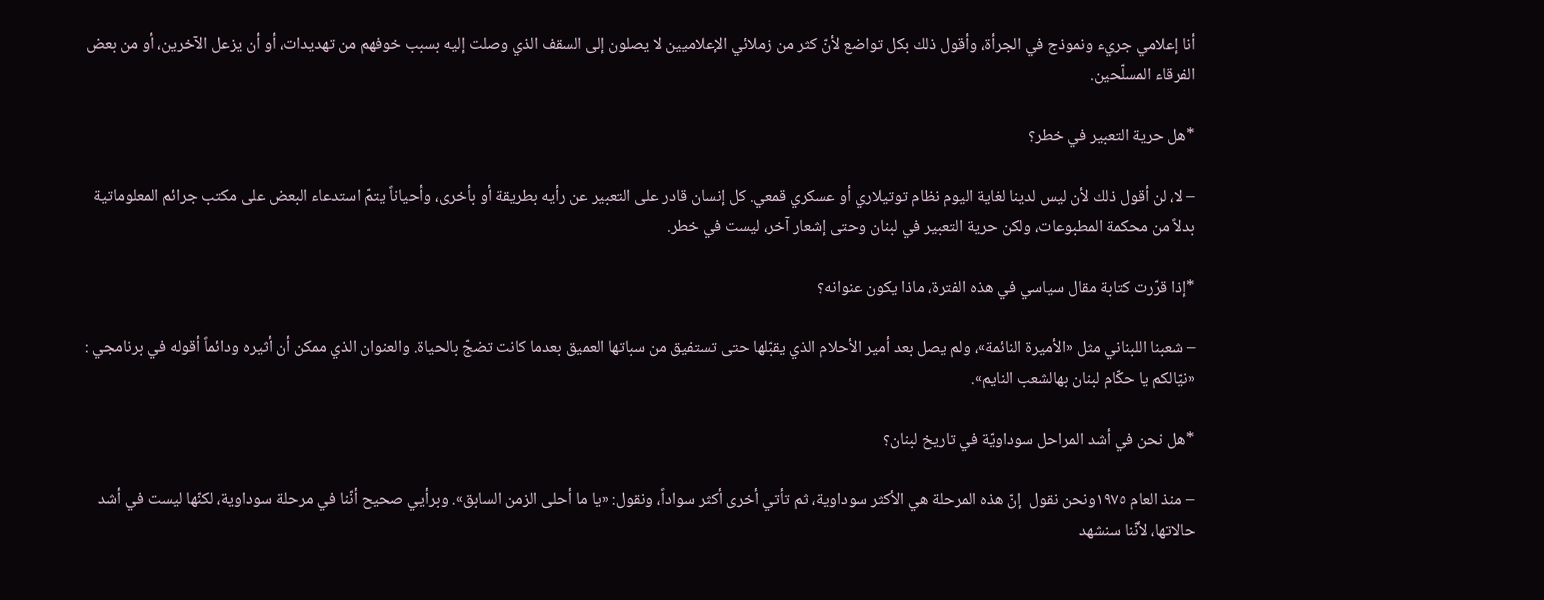أنا إعلامي جريء ونموذج في الجرأة، وأقول ذلك بكل تواضع لأنّ كثر من زملائي الإعلاميين لا يصلون إلى السقف الذي وصلت إليه بسبب خوفهم من تهديدات، أو أن يزعل الآخرين، أو من بعض الفرقاء المسلّحين.

*هل حرية التعبير في خطر؟

– لا، لن أقول ذلك لأن ليس لدينا لغاية اليوم نظام توتيلاري أو عسكري قمعي. كل إنسان قادر على التعبير عن رأيه بطريقة أو بأخرى، وأحياناً يتمّ استدعاء البعض على مكتب جرائم المعلوماتية بدلاً من محكمة المطبوعات، ولكن حرية التعبير في لبنان وحتى إشعار آخر، ليست في خطر.

*إذا قرّرت كتابة مقال سياسي في هذه الفترة، ماذا يكون عنوانه؟

– شعبنا اللبناني مثل «الأميرة النائمة»، ولم يصل بعد أمير الأحلام الذي يقبّلها حتى تستفيق من سباتها العميق بعدما كانت تضجّ بالحياة. والعنوان الذي ممكن أن أثيره ودائماً أقوله في برنامجي : «نيّالكم يا حكّام لبنان بهالشعب النايم».

*هل نحن في أشد المراحل سوداويّة في تاريخ لبنان؟

– منذ العام ١٩٧٥ونحن نقول  إنّ هذه المرحلة هي الأكثر سوداوية، ثم تأتي أخرى أكثر سواداً، ونقول: «يا ما أحلى الزمن السابق». وبرأيي صحيح أنّنا في مرحلة سوداوية، لكنّها ليست في أشد حالاتها، لأنّنا سنشهد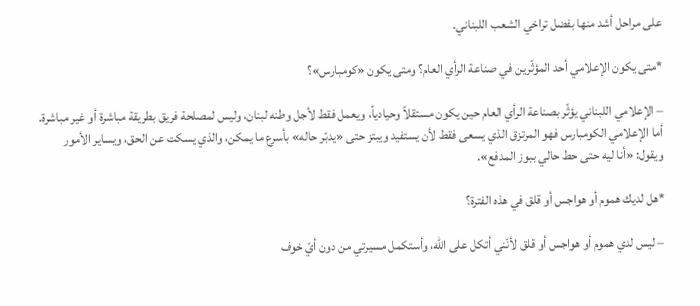على مراحل أشد منها بفضل تراخي الشعب اللبناني.

*متى يكون الإعلامي أحد المؤثّرين في صناعة الرأي العام؟ ومتى يكون «كومبارس»؟

– الإعلامي اللبناني يؤثّر بصناعة الرأي العام حين يكون مستقلاً وحيادياً، ويعمل فقط لأجل وطنه لبنان، وليس لمصلحة فريق بطريقة مباشرة أو غير مباشرة. أما الإعلامي الكومبارس فهو المرتزق الذي يسعى فقط لأن يستفيد ويبتز حتى «يدبّر حاله» بأسرع ما يمكن، والذي يسكت عن الحق، ويساير الأمور ويقول: «أنا ليه حتى حط حالي ببوز المدفع».

*هل لديك هموم أو هواجس أو قلق في هذه الفترة؟

– ليس لدي هموم أو هواجس أو قلق لأنّني أتكل على الله، وأستكمل مسيرتي من دون أيّ خوف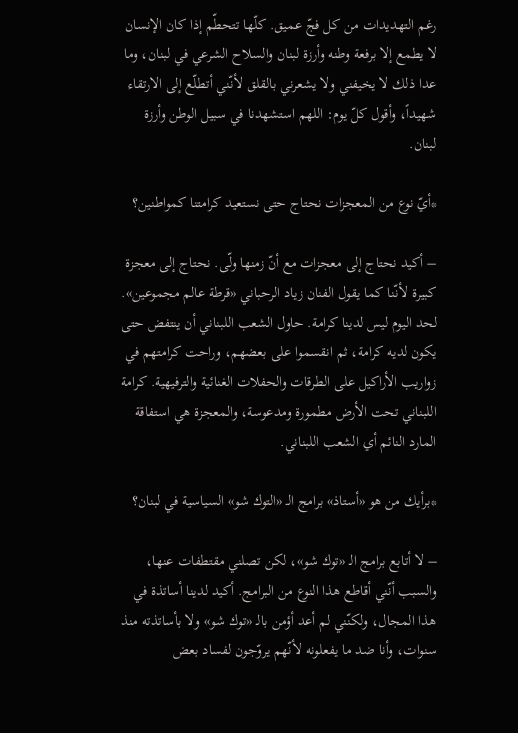رغم التهديدات من كل فجّ عميق. كلّها تتحطّم إذا كان الإنسان لا يطمع إلا برفعة وطنه وأرزة لبنان والسلاح الشرعي في لبنان، وما عدا ذلك لا يخيفني ولا يشعرني بالقلق لأنّني أتطلّع إلى الارتقاء شهيداً، وأقول كلّ يوم: اللهم استشهدنا في سبيل الوطن وأرزة لبنان.

*أيّ نوع من المعجزات نحتاج حتى نستعيد كرامتنا كمواطنين؟

– أكيد نحتاج إلى معجزات مع أنّ زمنها ولّى. نحتاج إلى معجزة كبيرة لأنّنا كما يقول الفنان زياد الرحباني «قرطة عالم مجموعين». لحد اليوم ليس لدينا كرامة. حاول الشعب اللبناني أن ينتفض حتى يكون لديه كرامة، ثم انقسموا على بعضهم، وراحت كرامتهم في زواريب الأراكيل على الطرقات والحفلات الغنائية والترفيهية. كرامة اللبناني تحت الأرض مطمورة ومدعوسة، والمعجزة هي استفاقة المارد النائم أي الشعب اللبناني.

*برأيك من هو «أستاذ» برامج الـ «التوك شو» السياسية في لبنان؟

– لا أتابع برامج الـ «توك شو»، لكن تصلني مقتطفات عنها، والسبب أنّني أقاطع هذا النوع من البرامج. أكيد لدينا أساتذة في هذا المجال، ولكنّني لم أعد أؤمن بالـ «توك شو» ولا بأساتذته منذ سنوات، وأنا ضد ما يفعلونه لأنّهم يروّجون لفساد بعض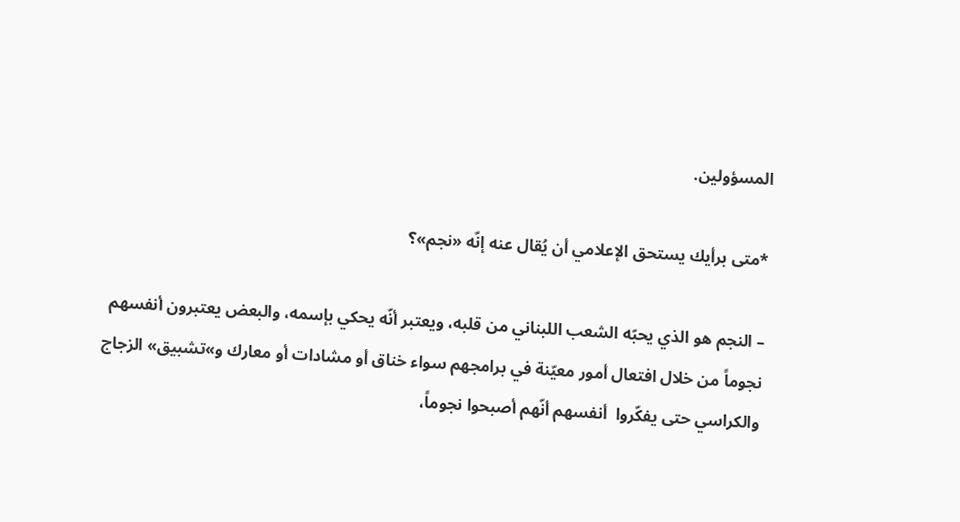المسؤولين.

*متى برأيك يستحق الإعلامي أن يُقال عنه إنّه «نجم»؟

– النجم هو الذي يحبّه الشعب اللبناني من قلبه، ويعتبر أنّه يحكي بإسمه، والبعض يعتبرون أنفسهم نجوماً من خلال افتعال أمور معيّنة في برامجهم سواء خناق أو مشادات أو معارك و»تشبيق» الزجاج والكراسي حتى يفكّروا  أنفسهم أنّهم أصبحوا نجوماً،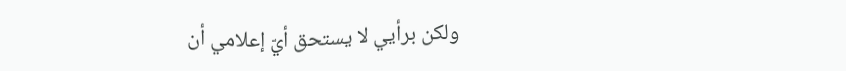ولكن برأيي لا يستحق أيّ إعلامي أن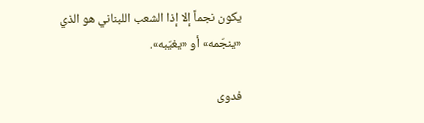يكون نجماً إلا إذا الشعب اللبناني هو الذي «ينجّمه» أو «يغيّبه».

فدوى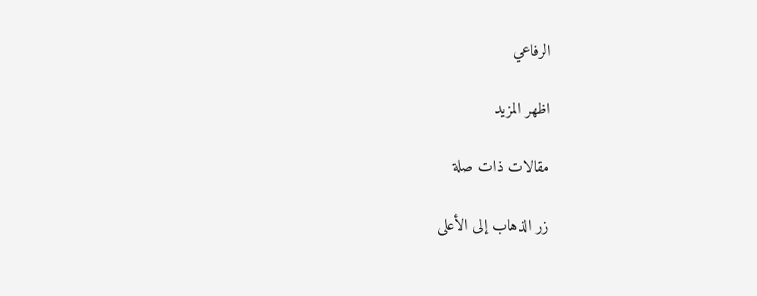الرفاعي

اظهر المزيد

مقالات ذات صلة

زر الذهاب إلى الأعلى